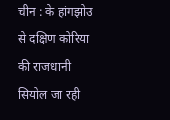चीन : के हांगझोउ से दक्षिण कोरिया की राजधानी सियोल जा रही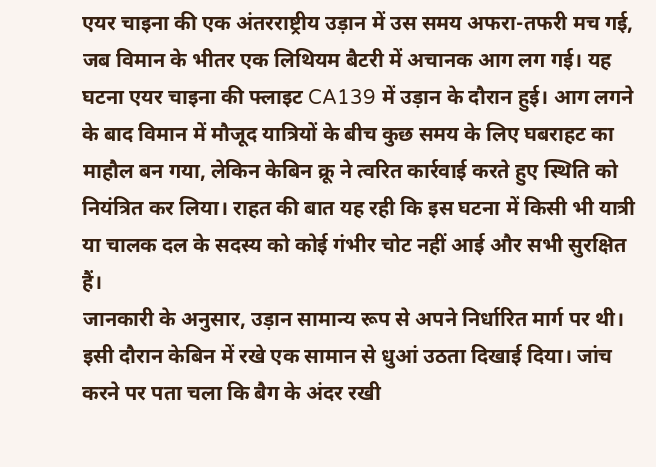एयर चाइना की एक अंतरराष्ट्रीय उड़ान में उस समय अफरा-तफरी मच गई, जब विमान के भीतर एक लिथियम बैटरी में अचानक आग लग गई। यह घटना एयर चाइना की फ्लाइट CA139 में उड़ान के दौरान हुई। आग लगने के बाद विमान में मौजूद यात्रियों के बीच कुछ समय के लिए घबराहट का माहौल बन गया, लेकिन केबिन क्रू ने त्वरित कार्रवाई करते हुए स्थिति को नियंत्रित कर लिया। राहत की बात यह रही कि इस घटना में किसी भी यात्री या चालक दल के सदस्य को कोई गंभीर चोट नहीं आई और सभी सुरक्षित हैं।
जानकारी के अनुसार, उड़ान सामान्य रूप से अपने निर्धारित मार्ग पर थी। इसी दौरान केबिन में रखे एक सामान से धुआं उठता दिखाई दिया। जांच करने पर पता चला कि बैग के अंदर रखी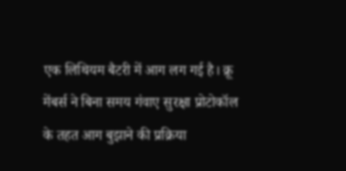एक लिथियम बैटरी में आग लग गई है। क्रू मेंबर्स ने बिना समय गंवाए सुरक्षा प्रोटोकॉल के तहत आग बुझाने की प्रक्रिया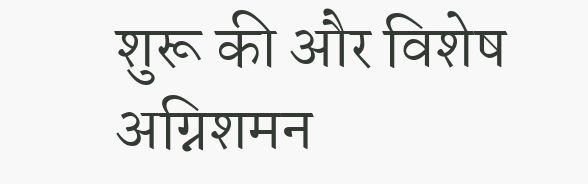शुरू की और विशेष अग्निशमन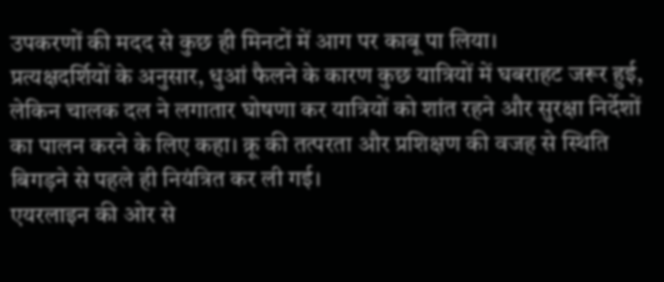उपकरणों की मदद से कुछ ही मिनटों में आग पर काबू पा लिया।
प्रत्यक्षदर्शियों के अनुसार, धुआं फैलने के कारण कुछ यात्रियों में घबराहट जरूर हुई, लेकिन चालक दल ने लगातार घोषणा कर यात्रियों को शांत रहने और सुरक्षा निर्देशों का पालन करने के लिए कहा। क्रू की तत्परता और प्रशिक्षण की वजह से स्थिति बिगड़ने से पहले ही नियंत्रित कर ली गई।
एयरलाइन की ओर से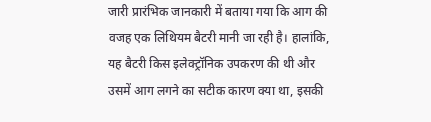जारी प्रारंभिक जानकारी में बताया गया कि आग की वजह एक लिथियम बैटरी मानी जा रही है। हालांकि, यह बैटरी किस इलेक्ट्रॉनिक उपकरण की थी और उसमें आग लगने का सटीक कारण क्या था, इसकी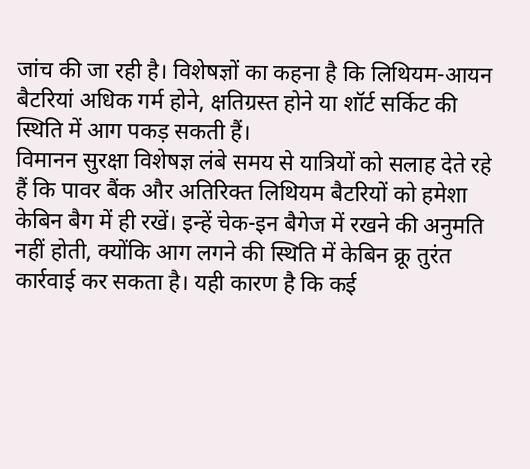जांच की जा रही है। विशेषज्ञों का कहना है कि लिथियम-आयन बैटरियां अधिक गर्म होने, क्षतिग्रस्त होने या शॉर्ट सर्किट की स्थिति में आग पकड़ सकती हैं।
विमानन सुरक्षा विशेषज्ञ लंबे समय से यात्रियों को सलाह देते रहे हैं कि पावर बैंक और अतिरिक्त लिथियम बैटरियों को हमेशा केबिन बैग में ही रखें। इन्हें चेक-इन बैगेज में रखने की अनुमति नहीं होती, क्योंकि आग लगने की स्थिति में केबिन क्रू तुरंत कार्रवाई कर सकता है। यही कारण है कि कई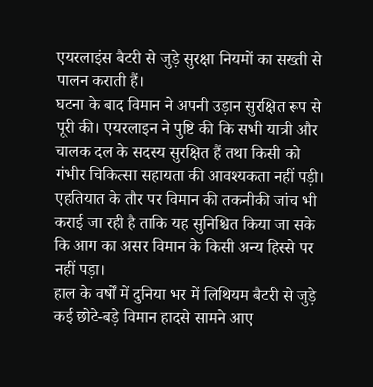एयरलाइंस बैटरी से जुड़े सुरक्षा नियमों का सख्ती से पालन कराती हैं।
घटना के बाद विमान ने अपनी उड़ान सुरक्षित रूप से पूरी की। एयरलाइन ने पुष्टि की कि सभी यात्री और चालक दल के सदस्य सुरक्षित हैं तथा किसी को गंभीर चिकित्सा सहायता की आवश्यकता नहीं पड़ी। एहतियात के तौर पर विमान की तकनीकी जांच भी कराई जा रही है ताकि यह सुनिश्चित किया जा सके कि आग का असर विमान के किसी अन्य हिस्से पर नहीं पड़ा।
हाल के वर्षों में दुनिया भर में लिथियम बैटरी से जुड़े कई छोटे-बड़े विमान हादसे सामने आए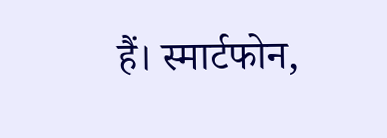हैं। स्मार्टफोन,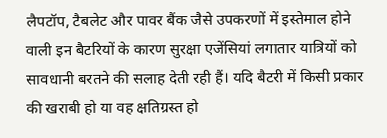लैपटॉप, टैबलेट और पावर बैंक जैसे उपकरणों में इस्तेमाल होने वाली इन बैटरियों के कारण सुरक्षा एजेंसियां लगातार यात्रियों को सावधानी बरतने की सलाह देती रही हैं। यदि बैटरी में किसी प्रकार की खराबी हो या वह क्षतिग्रस्त हो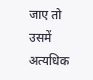जाए तो उसमें अत्यधिक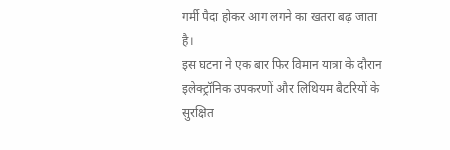गर्मी पैदा होकर आग लगने का खतरा बढ़ जाता है।
इस घटना ने एक बार फिर विमान यात्रा के दौरान इलेक्ट्रॉनिक उपकरणों और लिथियम बैटरियों के सुरक्षित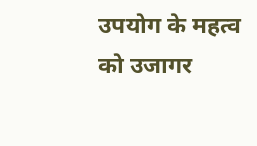उपयोग के महत्व को उजागर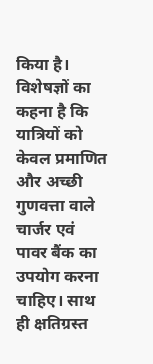किया है। विशेषज्ञों का कहना है कि यात्रियों को केवल प्रमाणित और अच्छी गुणवत्ता वाले चार्जर एवं पावर बैंक का उपयोग करना चाहिए। साथ ही क्षतिग्रस्त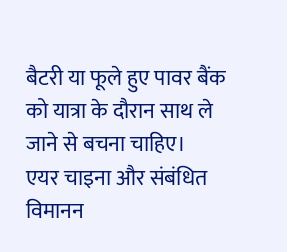बैटरी या फूले हुए पावर बैंक को यात्रा के दौरान साथ ले जाने से बचना चाहिए।
एयर चाइना और संबंधित विमानन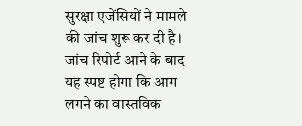सुरक्षा एजेंसियों ने मामले की जांच शुरू कर दी है। जांच रिपोर्ट आने के बाद यह स्पष्ट होगा कि आग लगने का वास्तविक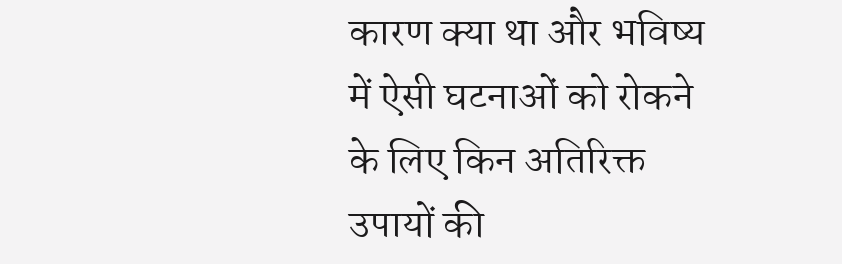कारण क्या था और भविष्य में ऐसी घटनाओं को रोकने के लिए किन अतिरिक्त उपायों की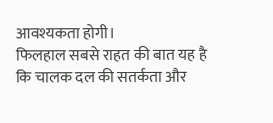आवश्यकता होगी।
फिलहाल सबसे राहत की बात यह है कि चालक दल की सतर्कता और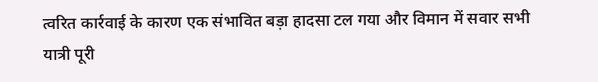त्वरित कार्रवाई के कारण एक संभावित बड़ा हादसा टल गया और विमान में सवार सभी यात्री पूरी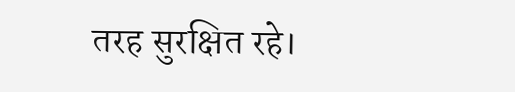तरह सुरक्षित रहे।